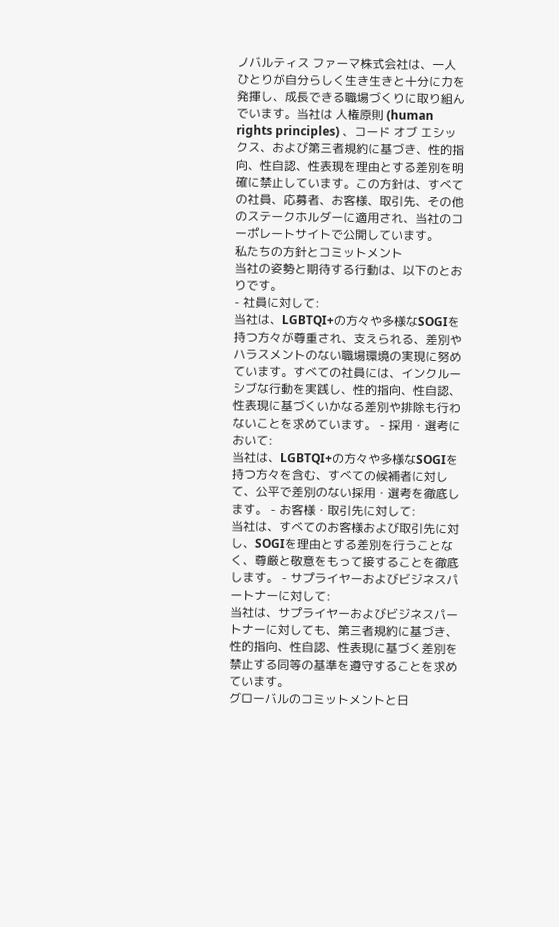ノバルティス ファーマ株式会社は、一人ひとりが自分らしく生き生きと十分に力を発揮し、成長できる職場づくりに取り組んでいます。当社は 人権原則 (human rights principles) 、コード オブ エシックス、および第三者規約に基づき、性的指向、性自認、性表現を理由とする差別を明確に禁止しています。この方針は、すべての社員、応募者、お客様、取引先、その他のステークホルダーに適用され、当社のコーポレートサイトで公開しています。
私たちの方針とコミットメント
当社の姿勢と期待する行動は、以下のとおりです。
- 社員に対して:
当社は、LGBTQI+の方々や多様なSOGIを持つ方々が尊重され、支えられる、差別やハラスメントのない職場環境の実現に努めています。すべての社員には、インクルーシブな行動を実践し、性的指向、性自認、性表現に基づくいかなる差別や排除も行わないことを求めています。 - 採用・選考において:
当社は、LGBTQI+の方々や多様なSOGIを持つ方々を含む、すべての候補者に対して、公平で差別のない採用・選考を徹底します。 - お客様・取引先に対して:
当社は、すべてのお客様および取引先に対し、SOGIを理由とする差別を行うことなく、尊厳と敬意をもって接することを徹底します。 - サプライヤーおよびビジネスパートナーに対して:
当社は、サプライヤーおよびビジネスパートナーに対しても、第三者規約に基づき、性的指向、性自認、性表現に基づく差別を禁止する同等の基準を遵守することを求めています。
グローバルのコミットメントと日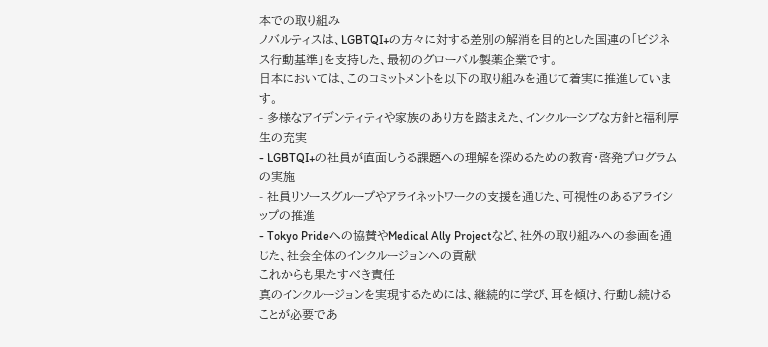本での取り組み
ノバルティスは、LGBTQI+の方々に対する差別の解消を目的とした国連の「ビジネス行動基準」を支持した、最初のグローバル製薬企業です。
日本においては、このコミットメントを以下の取り組みを通じて着実に推進しています。
- 多様なアイデンティティや家族のあり方を踏まえた、インクルーシブな方針と福利厚生の充実
- LGBTQI+の社員が直面しうる課題への理解を深めるための教育・啓発プログラムの実施
- 社員リソースグループやアライネットワークの支援を通じた、可視性のあるアライシップの推進
- Tokyo Prideへの協賛やMedical Ally Projectなど、社外の取り組みへの参画を通じた、社会全体のインクルージョンへの貢献
これからも果たすべき責任
真のインクルージョンを実現するためには、継続的に学び、耳を傾け、行動し続けることが必要であ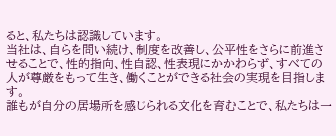ると、私たちは認識しています。
当社は、自らを問い続け、制度を改善し、公平性をさらに前進させることで、性的指向、性自認、性表現にかかわらず、すべての人が尊厳をもって生き、働くことができる社会の実現を目指します。
誰もが自分の居場所を感じられる文化を育むことで、私たちは一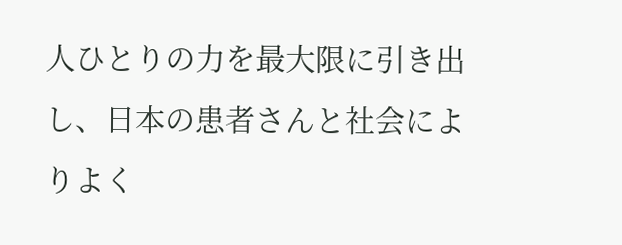人ひとりの力を最大限に引き出し、日本の患者さんと社会によりよく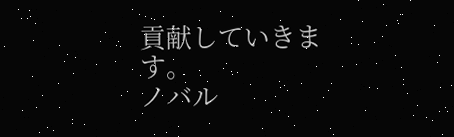貢献していきます。
ノバル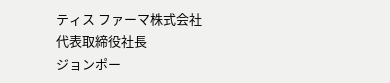ティス ファーマ株式会社
代表取締役社長
ジョンポー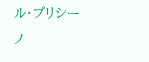ル・プリシーノ